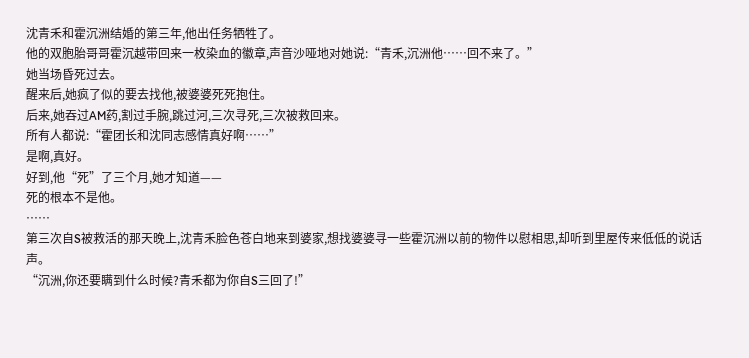沈青禾和霍沉洲结婚的第三年,他出任务牺牲了。
他的双胞胎哥哥霍沉越带回来一枚染血的徽章,声音沙哑地对她说:“青禾,沉洲他……回不来了。”
她当场昏死过去。
醒来后,她疯了似的要去找他,被婆婆死死抱住。
后来,她吞过AM药,割过手腕,跳过河,三次寻死,三次被救回来。
所有人都说:“霍团长和沈同志感情真好啊……”
是啊,真好。
好到,他“死”了三个月,她才知道——
死的根本不是他。
……
第三次自S被救活的那天晚上,沈青禾脸色苍白地来到婆家,想找婆婆寻一些霍沉洲以前的物件以慰相思,却听到里屋传来低低的说话声。
“沉洲,你还要瞒到什么时候?青禾都为你自S三回了!”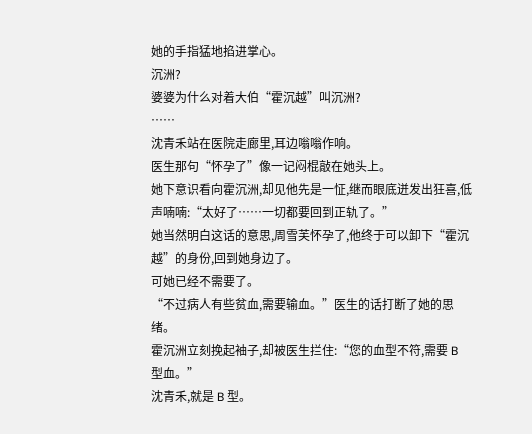她的手指猛地掐进掌心。
沉洲?
婆婆为什么对着大伯“霍沉越”叫沉洲?
……
沈青禾站在医院走廊里,耳边嗡嗡作响。
医生那句“怀孕了”像一记闷棍敲在她头上。
她下意识看向霍沉洲,却见他先是一怔,继而眼底迸发出狂喜,低声喃喃:“太好了……一切都要回到正轨了。”
她当然明白这话的意思,周雪芙怀孕了,他终于可以卸下“霍沉越”的身份,回到她身边了。
可她已经不需要了。
“不过病人有些贫血,需要输血。”医生的话打断了她的思绪。
霍沉洲立刻挽起袖子,却被医生拦住:“您的血型不符,需要 B 型血。”
沈青禾,就是 B 型。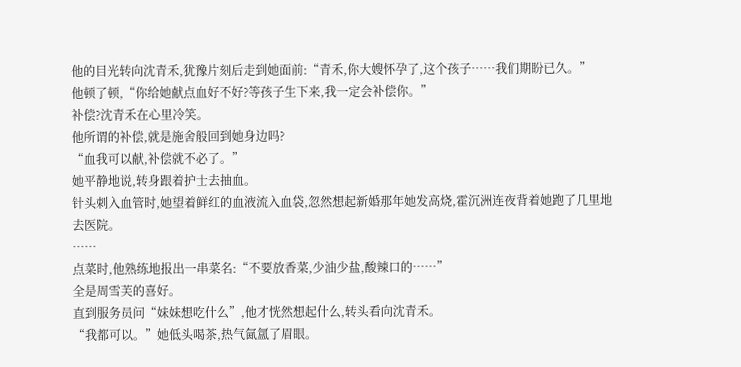他的目光转向沈青禾,犹豫片刻后走到她面前:“青禾,你大嫂怀孕了,这个孩子……我们期盼已久。”
他顿了顿,“你给她献点血好不好?等孩子生下来,我一定会补偿你。”
补偿?沈青禾在心里冷笑。
他所谓的补偿,就是施舍般回到她身边吗?
“血我可以献,补偿就不必了。”
她平静地说,转身跟着护士去抽血。
针头刺入血管时,她望着鲜红的血液流入血袋,忽然想起新婚那年她发高烧,霍沉洲连夜背着她跑了几里地去医院。
……
点菜时,他熟练地报出一串菜名:“不要放香菜,少油少盐,酸辣口的……”
全是周雪芙的喜好。
直到服务员问“妹妹想吃什么”,他才恍然想起什么,转头看向沈青禾。
“我都可以。”她低头喝茶,热气氤氲了眉眼。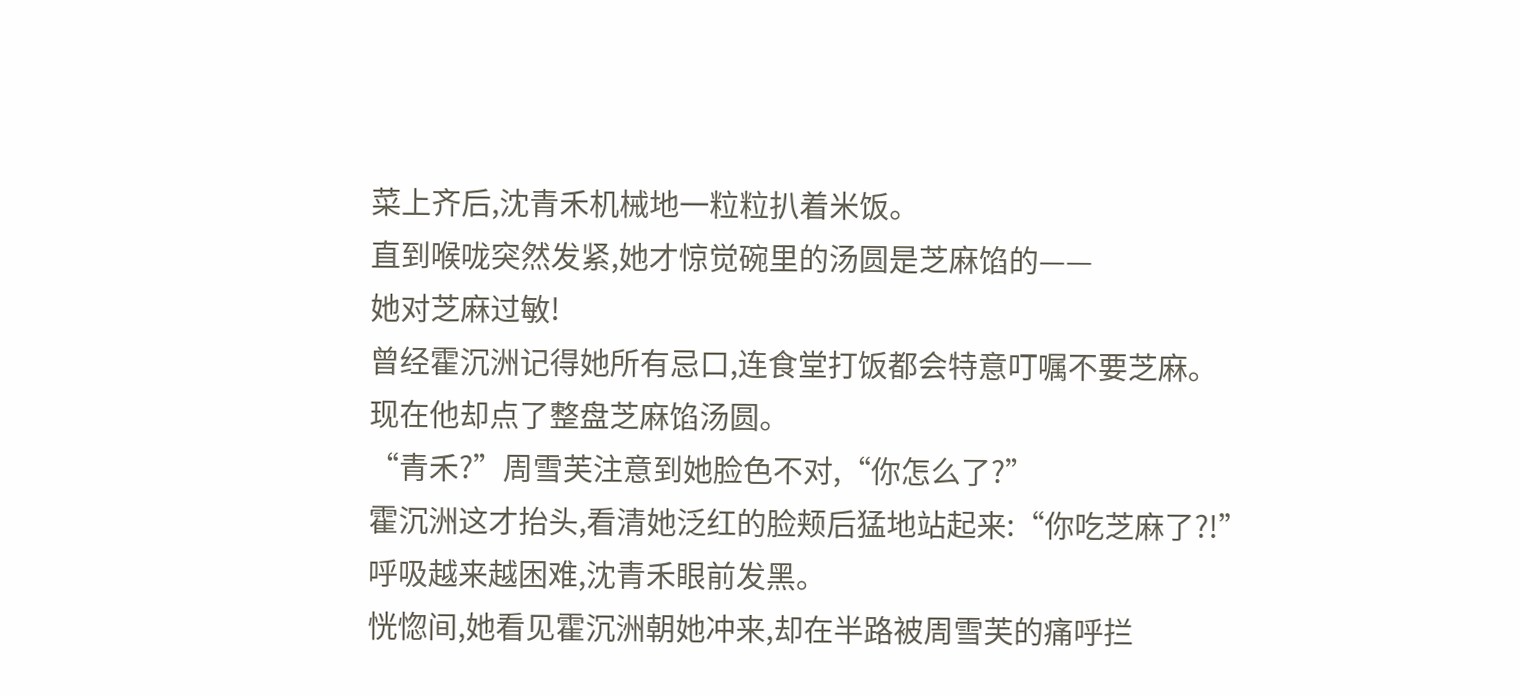菜上齐后,沈青禾机械地一粒粒扒着米饭。
直到喉咙突然发紧,她才惊觉碗里的汤圆是芝麻馅的——
她对芝麻过敏!
曾经霍沉洲记得她所有忌口,连食堂打饭都会特意叮嘱不要芝麻。
现在他却点了整盘芝麻馅汤圆。
“青禾?”周雪芙注意到她脸色不对,“你怎么了?”
霍沉洲这才抬头,看清她泛红的脸颊后猛地站起来:“你吃芝麻了?!”
呼吸越来越困难,沈青禾眼前发黑。
恍惚间,她看见霍沉洲朝她冲来,却在半路被周雪芙的痛呼拦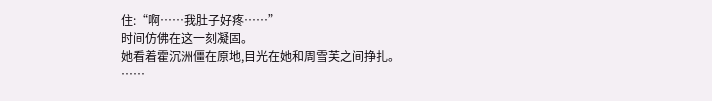住:“啊……我肚子好疼……”
时间仿佛在这一刻凝固。
她看着霍沉洲僵在原地,目光在她和周雪芙之间挣扎。
……